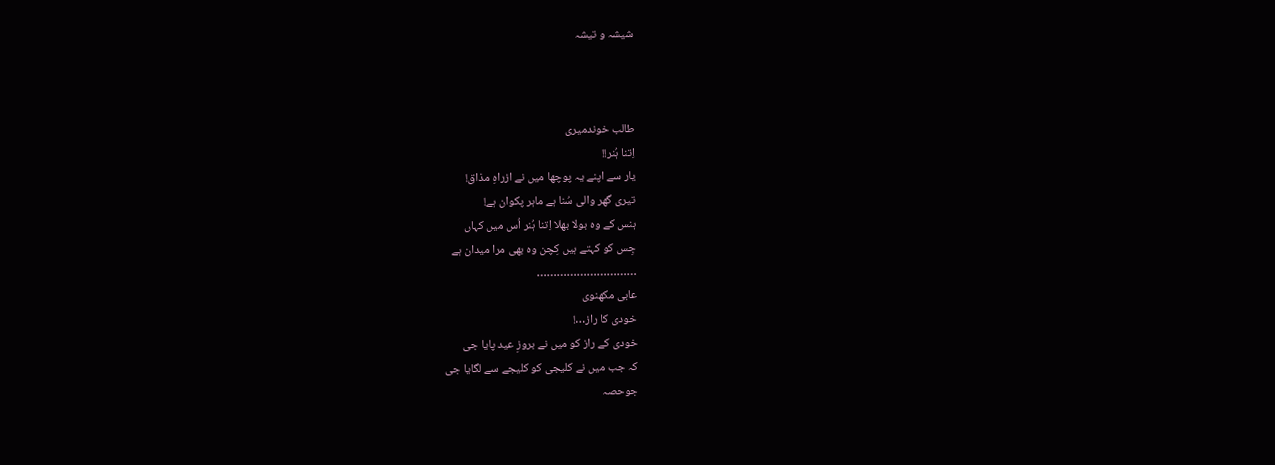شیشہ و تیشہ



طالب خوندمیری
اِتنا ہُنر!!
یار سے اپنے یہ پوچھا میں نے ازراہِ مذاق!
تیری گھر والی سُنا ہے ماہر پکوان ہے!
ہنس کے وہ بولا بھلا اِتنا ہُنر اُس میں کہاں
جِس کو کہتے ہیں کِچن وہ بھی مرا میدان ہے
…………………………
عابی مکھنوی
خودی کا راز…!
خودی کے راز کو میں نے بروزِ عید پایا جی
کہ جب میں نے کلیجی کو کلیجے سے لگایا جی
جوحصہ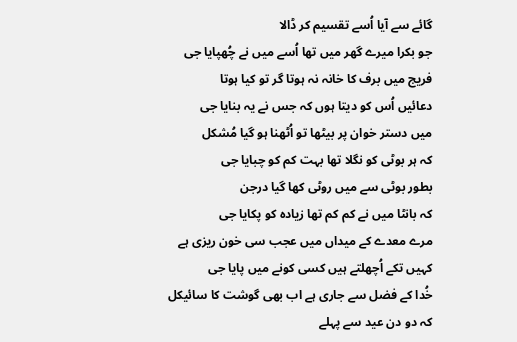گائے سے آیا اُسے تقسیم کر ڈالا
جو بکرا میرے گھر میں تھا اُسے میں نے چُھپایا جی
فریج میں برف کا خانہ نہ ہوتا گر تو کیا ہوتا
دعائیں اُس کو دیتا ہوں کہ جس نے یہ بنایا جی
میں دستر خوان پر بیٹھا تو اُٹھنا ہو گیا مُشکل
کہ ہر بوٹی کو نگلا تھا بہت کم کو چبایا جی
بطور بوٹی سے میں روٹی کھا گیا درجن
کہ بانٹا میں نے کم کم تھا زیادہ کو پکایا جی
مرے معدے کے میداں میں عجب سی خون ریزی ہے
کہیں تکے اُچھلتے ہیں کسی کونے میں پایا جی
خُدا کے فضل سے جاری ہے اب بھی گوشت کا سائیکل
کہ دو دن عید سے پہلے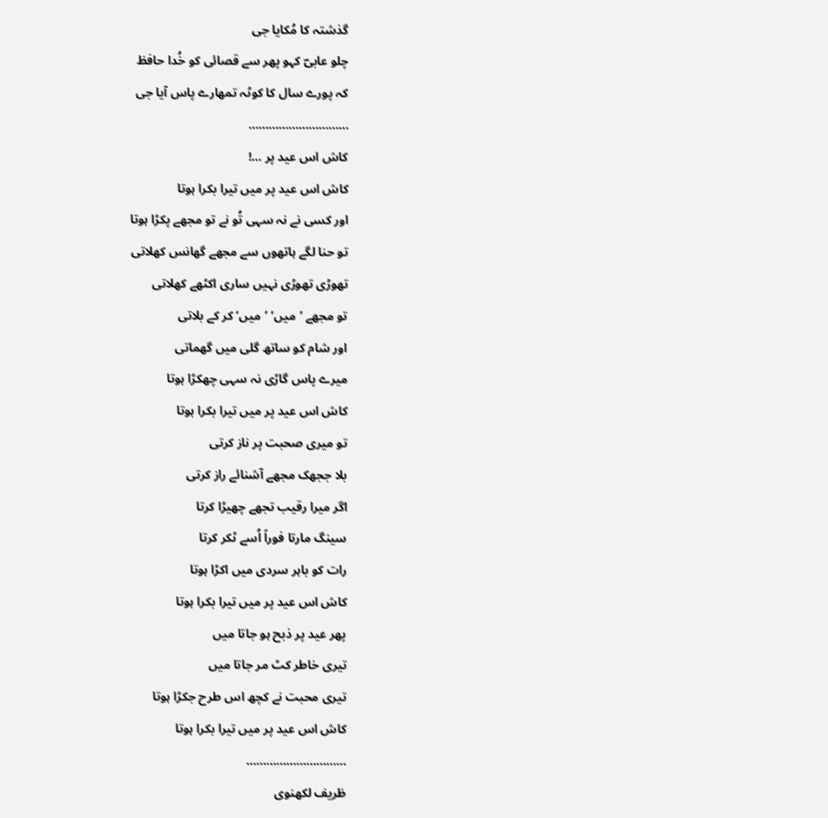گذشتہ کا مُکایا جی
چلو عابیؔ کہو پھر سے قصائی کو خُدا حافظ
کہ پورے سال کا کوٹہ تمھارے پاس آیا جی
…………………………
کاش اس عید پر …!
کاش اس عید پر میں تیرا بکرا ہوتا
اور کسی نے نہ سہی تُو نے تو مجھے پکڑا ہوتا
تو حنا لگے ہاتھوں سے مجھے گھانس کھلاتی
تھوڑی تھوڑی نہیں ساری اکٹھے کھلاتی
تو مجھے ’میں‘ ’میں‘ کر کے بلاتی
اور شام کو ساتھ گلی میں گھماتی
میرے پاس گاڑی نہ سہی چھکڑا ہوتا
کاش اس عید پر میں تیرا بکرا ہوتا
تو میری صحبت پر ناز کرتی
بلا ججھک مجھے آشنائے راز کرتی
اگر میرا رقیب تجھے چھیڑا کرتا
سینگ مارتا فوراً اُسے ٹکر کرتا
رات کو باہر سردی میں اکڑا ہوتا
کاش اس عید پر میں تیرا بکرا ہوتا
پھر عید پر ذبح ہو جاتا میں
تیری خاطر کٹ مر جاتا میں
تیری محبت نے کچھ اس طرح جکڑا ہوتا
کاش اس عید پر میں تیرا بکرا ہوتا
…………………………
ظریف لکھنوی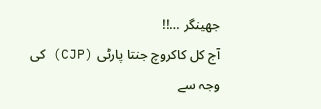جھینگر …!!
آج کل کاکروچ جنتا پارٹی (CJP) کی وجہ سے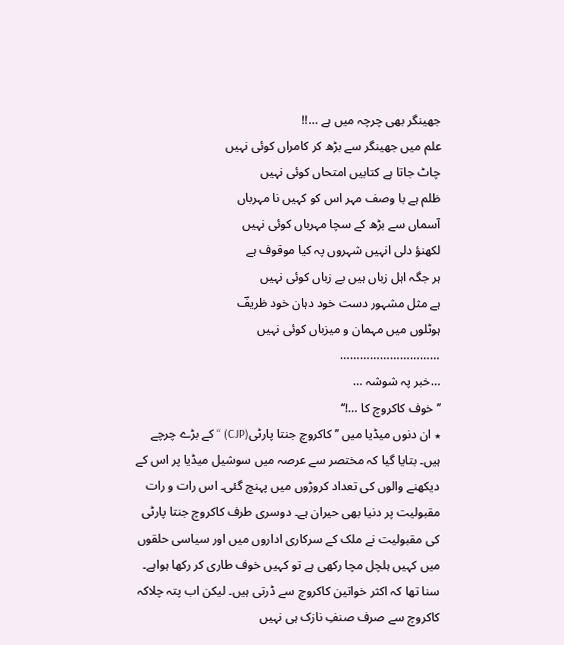جھینگر بھی چرچہ میں ہے …!!
علم میں جھینگر سے بڑھ کر کامراں کوئی نہیں
چاٹ جاتا ہے کتابیں امتحاں کوئی نہیں
ظلم ہے با وصف مہر اس کو کہیں نا مہرباں
آسماں سے بڑھ کے سچا مہرباں کوئی نہیں
لکھنؤ دلی انہیں شہروں پہ کیا موقوف ہے
ہر جگہ اہل زباں ہیں بے زباں کوئی نہیں
ہے مثل مشہور دست خود دہان خود ظریفؔ
ہوٹلوں میں مہمان و میزباں کوئی نہیں
…………………………
…خبر پہ شوشہ …
’’خوف کاکروچ کا …!‘‘
٭ ان دنوں میڈیا میں ’’کاکروچ جنتا پارٹی(CJP) ‘‘ کے بڑے چرچے ہیں۔ بتایا گیا کہ مختصر سے عرصہ میں سوشیل میڈیا پر اس کے دیکھنے والوں کی تعداد کروڑوں میں پہنچ گئی۔ اس رات و رات مقبولیت پر دنیا بھی حیران ہے۔ دوسری طرف کاکروچ جنتا پارٹی کی مقبولیت نے ملک کے سرکاری اداروں میں اور سیاسی حلقوں میں کہیں ہلچل مچا رکھی ہے تو کہیں خوف طاری کر رکھا ہواہے۔ سنا تھا کہ اکثر خواتین کاکروچ سے ڈرتی ہیں۔ لیکن اب پتہ چلاکہ کاکروچ سے صرف صنفِ نازک ہی نہیں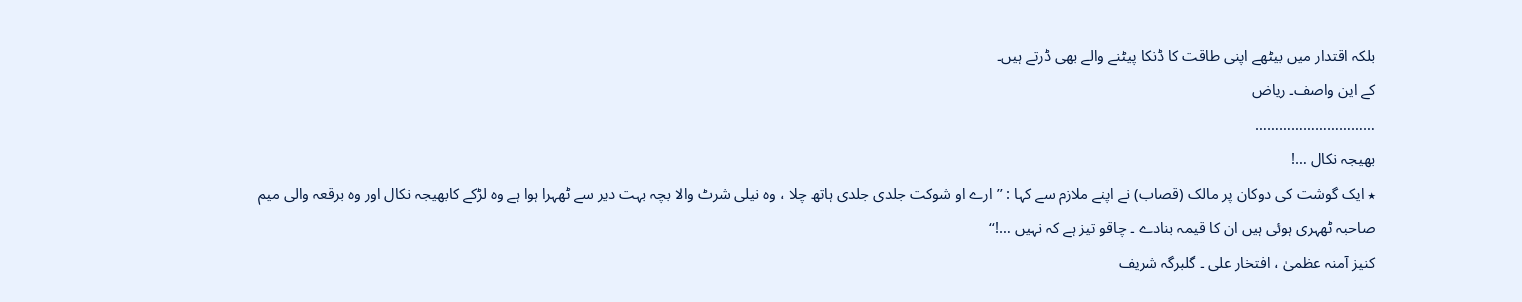بلکہ اقتدار میں بیٹھے اپنی طاقت کا ڈنکا پیٹنے والے بھی ڈرتے ہیں۔
کے این واصف۔ ریاض
…………………………
بھیجہ نکال …!
٭ ایک گوشت کی دوکان پر مالک (قصاب) نے اپنے ملازم سے کہا : ’’ارے او شوکت جلدی جلدی ہاتھ چلا ، وہ نیلی شرٹ والا بچہ بہت دیر سے ٹھہرا ہوا ہے وہ لڑکے کابھیجہ نکال اور وہ برقعہ والی میم صاحبہ ٹھہری ہوئی ہیں ان کا قیمہ بنادے ۔ چاقو تیز ہے کہ نہیں …!‘‘
کنیز آمنہ عظمیٰ ، افتخار علی ۔ گلبرگہ شریف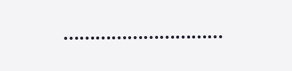…………………………